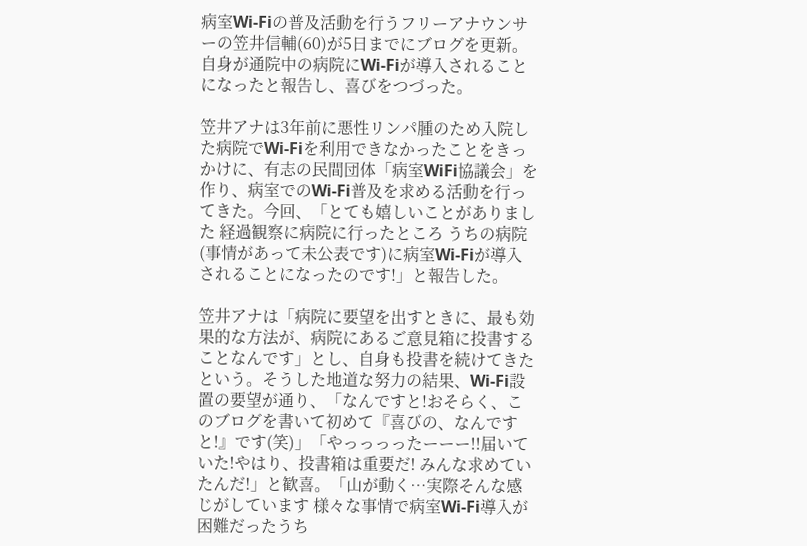病室Wi-Fiの普及活動を行うフリーアナウンサーの笠井信輔(60)が5日までにブログを更新。自身が通院中の病院にWi-Fiが導入されることになったと報告し、喜びをつづった。

笠井アナは3年前に悪性リンパ腫のため入院した病院でWi-Fiを利用できなかったことをきっかけに、有志の民間団体「病室WiFi協議会」を作り、病室でのWi-Fi普及を求める活動を行ってきた。今回、「とても嬉しいことがありました 経過観察に病院に行ったところ うちの病院(事情があって未公表です)に病室Wi-Fiが導入されることになったのです!」と報告した。

笠井アナは「病院に要望を出すときに、最も効果的な方法が、病院にあるご意見箱に投書することなんです」とし、自身も投書を続けてきたという。そうした地道な努力の結果、Wi-Fi設置の要望が通り、「なんですと!おそらく、このブログを書いて初めて『喜びの、なんですと!』です(笑)」「やっっっったーーー!!届いていた!やはり、投書箱は重要だ! みんな求めていたんだ!」と歓喜。「山が動く…実際そんな感じがしています 様々な事情で病室Wi-Fi導入が困難だったうち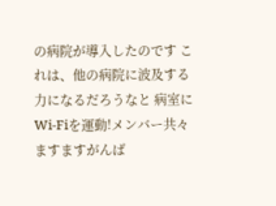の病院が導入したのです これは、他の病院に波及する力になるだろうなと 病室にWi-Fiを運動!メンバー共々ますますがんば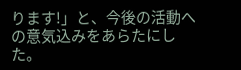ります!」と、今後の活動への意気込みをあらたにした。